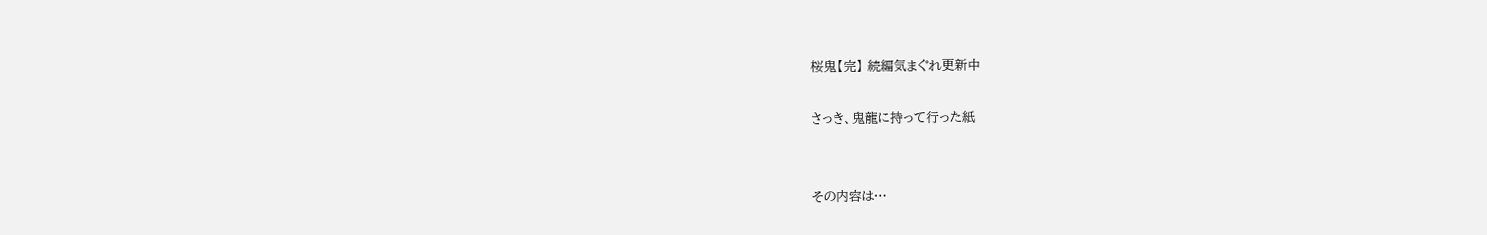桜鬼【完】 続編気まぐれ更新中

さっき、鬼龍に持って行った紙


その内容は…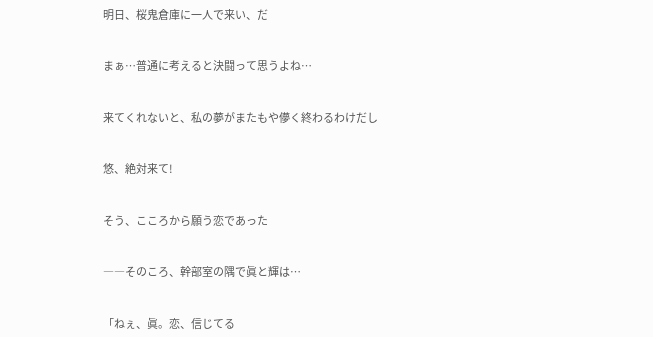明日、桜鬼倉庫に一人で来い、だ


まぁ…普通に考えると決闘って思うよね…


来てくれないと、私の夢がまたもや儚く終わるわけだし


悠、絶対来て!


そう、こころから願う恋であった


――そのころ、幹部室の隅で眞と輝は…


「ねぇ、眞。恋、信じてる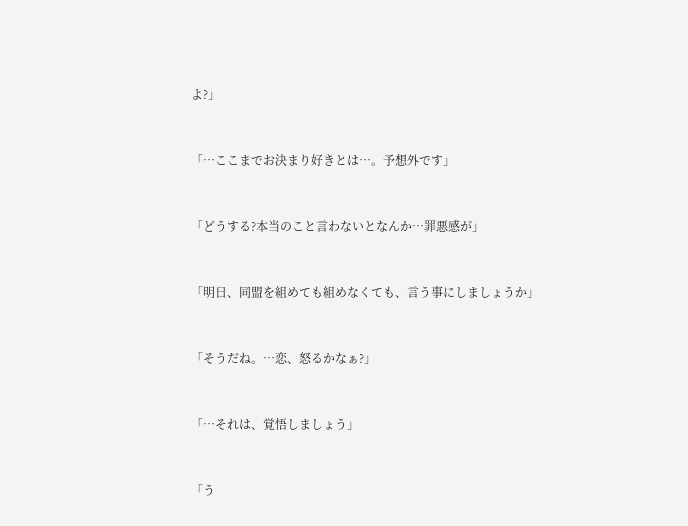よ?」


「…ここまでお決まり好きとは…。予想外です」


「どうする?本当のこと言わないとなんか…罪悪感が」


「明日、同盟を組めても組めなくても、言う事にしましょうか」


「そうだね。…恋、怒るかなぁ?」


「…それは、覚悟しましょう」


「う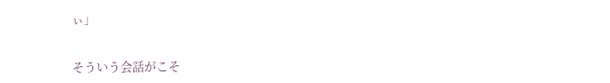ぃ」


そういう会話がこそ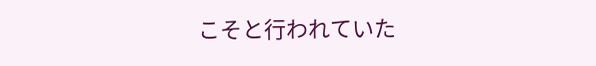こそと行われていた